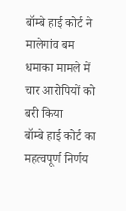बॉम्बे हाई कोर्ट ने मालेगांव बम धमाका मामले में चार आरोपियों को बरी किया
बॉम्बे हाई कोर्ट का महत्वपूर्ण निर्णय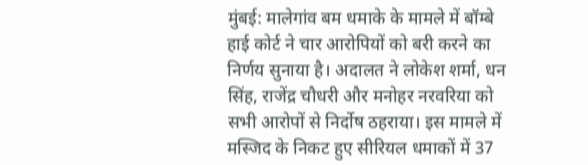मुंबई: मालेगांव बम धमाके के मामले में बॉम्बे हाई कोर्ट ने चार आरोपियों को बरी करने का निर्णय सुनाया है। अदालत ने लोकेश शर्मा, धन सिंह, राजेंद्र चौधरी और मनोहर नरवरिया को सभी आरोपों से निर्दोष ठहराया। इस मामले में मस्जिद के निकट हुए सीरियल धमाकों में 37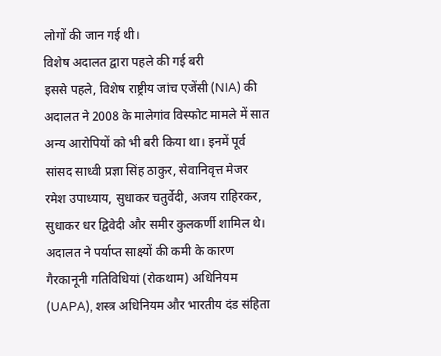लोगों की जान गई थी।
विशेष अदालत द्वारा पहले की गई बरी
इससे पहले, विशेष राष्ट्रीय जांच एजेंसी (NIA) की अदालत ने 2008 के मालेगांव विस्फोट मामले में सात अन्य आरोपियों को भी बरी किया था। इनमें पूर्व सांसद साध्वी प्रज्ञा सिंह ठाकुर, सेवानिवृत्त मेजर रमेश उपाध्याय, सुधाकर चतुर्वेदी, अजय राहिरकर, सुधाकर धर द्विवेदी और समीर कुलकर्णी शामिल थे। अदालत ने पर्याप्त साक्ष्यों की कमी के कारण गैरकानूनी गतिविधियां (रोकथाम) अधिनियम (UAPA), शस्त्र अधिनियम और भारतीय दंड संहिता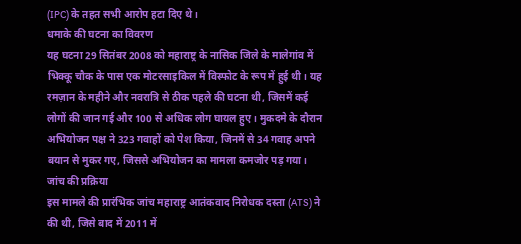(IPC) के तहत सभी आरोप हटा दिए थे।
धमाके की घटना का विवरण
यह घटना 29 सितंबर 2008 को महाराष्ट्र के नासिक जिले के मालेगांव में भिक्कू चौक के पास एक मोटरसाइकिल में विस्फोट के रूप में हुई थी। यह रमज़ान के महीने और नवरात्रि से ठीक पहले की घटना थी, जिसमें कई लोगों की जान गई और 100 से अधिक लोग घायल हुए। मुकदमे के दौरान अभियोजन पक्ष ने 323 गवाहों को पेश किया, जिनमें से 34 गवाह अपने बयान से मुकर गए, जिससे अभियोजन का मामला कमजोर पड़ गया।
जांच की प्रक्रिया
इस मामले की प्रारंभिक जांच महाराष्ट्र आतंकवाद निरोधक दस्ता (ATS) ने की थी, जिसे बाद में 2011 में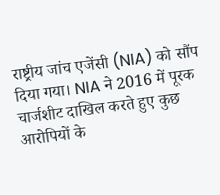राष्ट्रीय जांच एजेंसी (NIA) को सौंप दिया गया। NIA ने 2016 में पूरक चार्जशीट दाखिल करते हुए कुछ आरोपियों के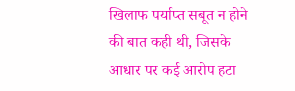खिलाफ पर्याप्त सबूत न होने की बात कही थी, जिसके आधार पर कई आरोप हटा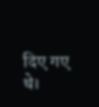दिए गए थे।